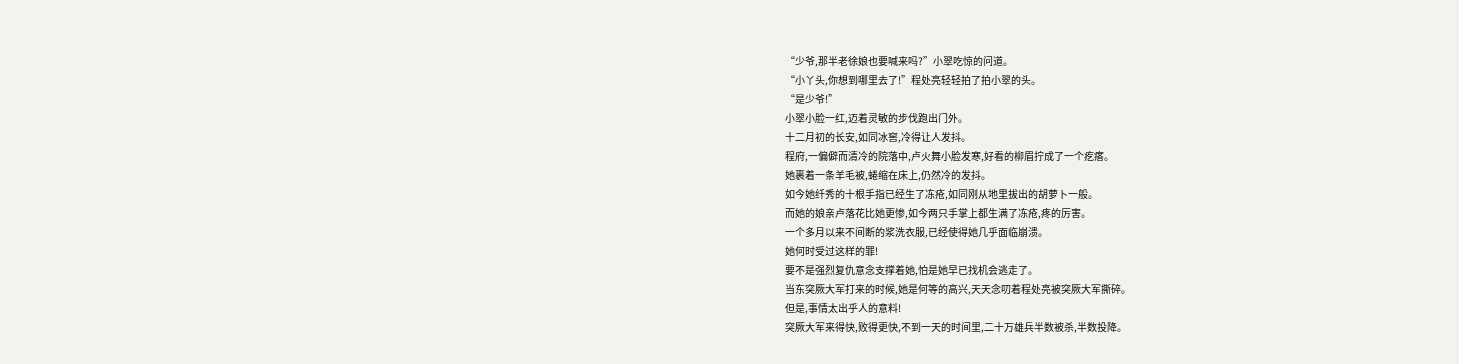“少爷,那半老徐娘也要喊来吗?”小翠吃惊的问道。
“小丫头,你想到哪里去了!”程处亮轻轻拍了拍小翠的头。
“是少爷!”
小翠小脸一红,迈着灵敏的步伐跑出门外。
十二月初的长安,如同冰窖,冷得让人发抖。
程府,一偏僻而清冷的院落中,卢火舞小脸发寒,好看的柳眉拧成了一个疙瘩。
她裹着一条羊毛被,蜷缩在床上,仍然冷的发抖。
如今她纤秀的十根手指已经生了冻疮,如同刚从地里拔出的胡萝卜一般。
而她的娘亲卢落花比她更惨,如今两只手掌上都生满了冻疮,疼的厉害。
一个多月以来不间断的浆洗衣服,已经使得她几乎面临崩溃。
她何时受过这样的罪!
要不是强烈复仇意念支撑着她,怕是她早已找机会逃走了。
当东突厥大军打来的时候,她是何等的高兴,天天念叨着程处亮被突厥大军撕碎。
但是,事情太出乎人的意料!
突厥大军来得快,败得更快,不到一天的时间里,二十万雄兵半数被杀,半数投降。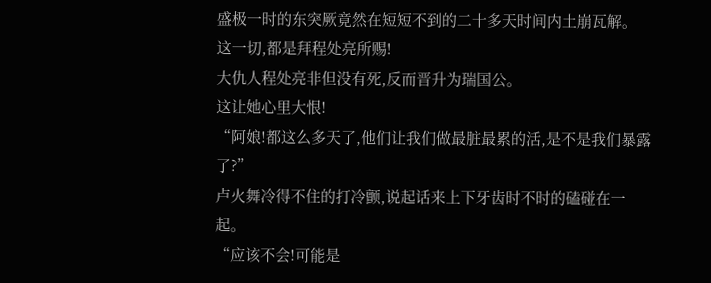盛极一时的东突厥竟然在短短不到的二十多天时间内土崩瓦解。
这一切,都是拜程处亮所赐!
大仇人程处亮非但没有死,反而晋升为瑞国公。
这让她心里大恨!
“阿娘!都这么多天了,他们让我们做最脏最累的活,是不是我们暴露了?”
卢火舞冷得不住的打冷颤,说起话来上下牙齿时不时的磕碰在一起。
“应该不会!可能是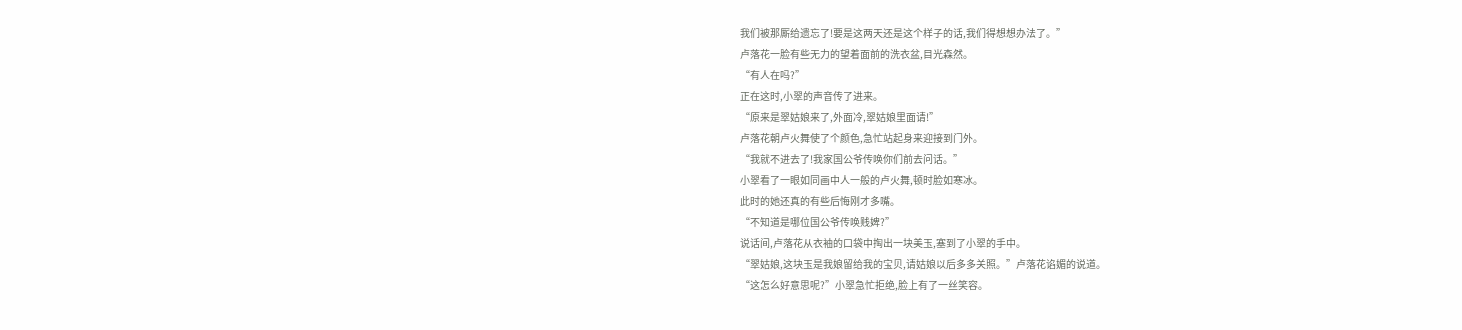我们被那厮给遗忘了!要是这两天还是这个样子的话,我们得想想办法了。”
卢落花一脸有些无力的望着面前的洗衣盆,目光森然。
“有人在吗?”
正在这时,小翠的声音传了进来。
“原来是翠姑娘来了,外面冷,翠姑娘里面请!”
卢落花朝卢火舞使了个颜色,急忙站起身来迎接到门外。
“我就不进去了!我家国公爷传唤你们前去问话。”
小翠看了一眼如同画中人一般的卢火舞,顿时脸如寒冰。
此时的她还真的有些后悔刚才多嘴。
“不知道是哪位国公爷传唤贱婢?”
说话间,卢落花从衣袖的口袋中掏出一块美玉,塞到了小翠的手中。
“翠姑娘,这块玉是我娘留给我的宝贝,请姑娘以后多多关照。”卢落花谄媚的说道。
“这怎么好意思呢?”小翠急忙拒绝,脸上有了一丝笑容。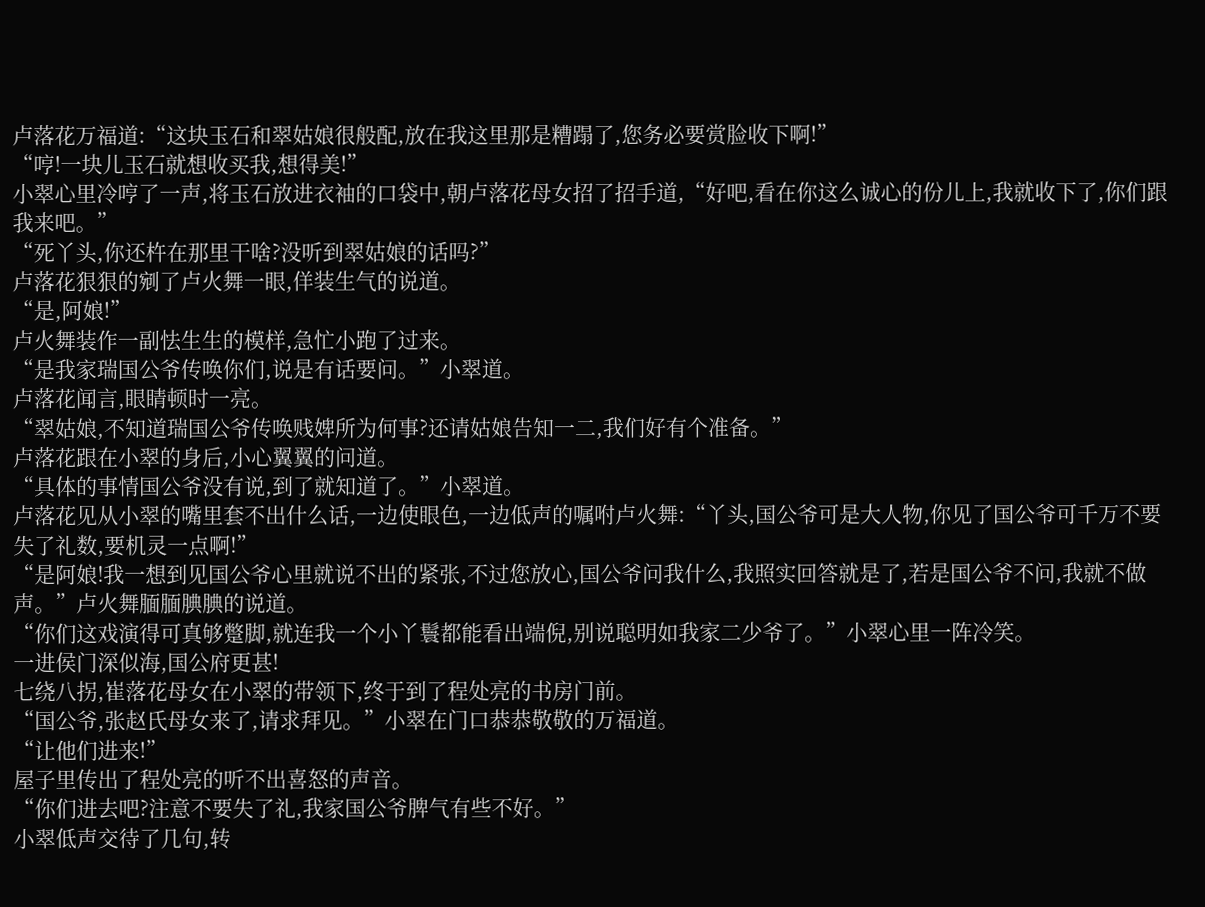卢落花万福道:“这块玉石和翠姑娘很般配,放在我这里那是糟蹋了,您务必要赏脸收下啊!”
“哼!一块儿玉石就想收买我,想得美!”
小翠心里冷哼了一声,将玉石放进衣袖的口袋中,朝卢落花母女招了招手道,“好吧,看在你这么诚心的份儿上,我就收下了,你们跟我来吧。”
“死丫头,你还杵在那里干啥?没听到翠姑娘的话吗?”
卢落花狠狠的剜了卢火舞一眼,佯装生气的说道。
“是,阿娘!”
卢火舞装作一副怯生生的模样,急忙小跑了过来。
“是我家瑞国公爷传唤你们,说是有话要问。”小翠道。
卢落花闻言,眼睛顿时一亮。
“翠姑娘,不知道瑞国公爷传唤贱婢所为何事?还请姑娘告知一二,我们好有个准备。”
卢落花跟在小翠的身后,小心翼翼的问道。
“具体的事情国公爷没有说,到了就知道了。”小翠道。
卢落花见从小翠的嘴里套不出什么话,一边使眼色,一边低声的嘱咐卢火舞:“丫头,国公爷可是大人物,你见了国公爷可千万不要失了礼数,要机灵一点啊!”
“是阿娘!我一想到见国公爷心里就说不出的紧张,不过您放心,国公爷问我什么,我照实回答就是了,若是国公爷不问,我就不做声。”卢火舞腼腼腆腆的说道。
“你们这戏演得可真够蹩脚,就连我一个小丫鬟都能看出端倪,别说聪明如我家二少爷了。”小翠心里一阵冷笑。
一进侯门深似海,国公府更甚!
七绕八拐,崔落花母女在小翠的带领下,终于到了程处亮的书房门前。
“国公爷,张赵氏母女来了,请求拜见。”小翠在门口恭恭敬敬的万福道。
“让他们进来!”
屋子里传出了程处亮的听不出喜怒的声音。
“你们进去吧?注意不要失了礼,我家国公爷脾气有些不好。”
小翠低声交待了几句,转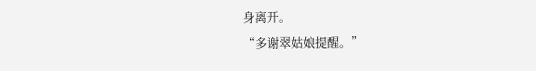身离开。
“多谢翠姑娘提醒。”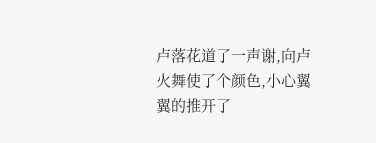卢落花道了一声谢,向卢火舞使了个颜色,小心翼翼的推开了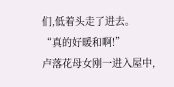们,低着头走了进去。
“真的好暖和啊!”
卢落花母女刚一进入屋中,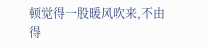顿觉得一股暖风吹来,不由得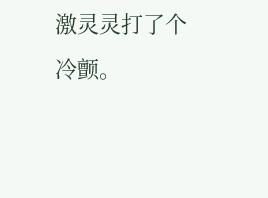激灵灵打了个冷颤。